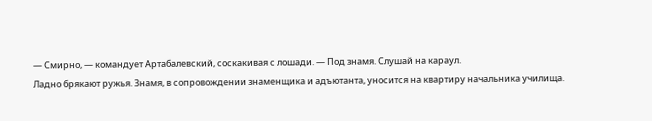— Смирно, — командует Артабалевский, соскакивая с лошади. — Под знамя. Слушай на караул.
Ладно брякают ружья. Знамя, в сопровождении знаменщика и адъютанта, уносится на квартиру начальника училища.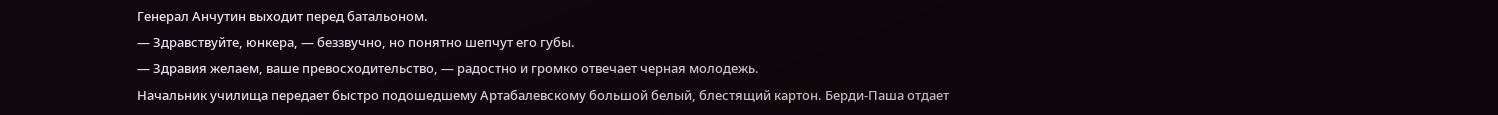Генерал Анчутин выходит перед батальоном.
— Здравствуйте, юнкера, — беззвучно, но понятно шепчут его губы.
— Здравия желаем, ваше превосходительство, — радостно и громко отвечает черная молодежь.
Начальник училища передает быстро подошедшему Артабалевскому большой белый, блестящий картон. Берди-Паша отдает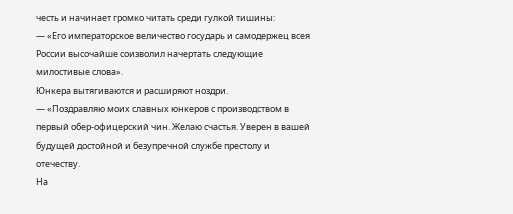честь и начинает громко читать среди гулкой тишины:
— «Его императорское величество государь и самодержец всея России высочайше соизволил начертать следующие милостивые слова».
Юнкера вытягиваются и расширяют ноздри.
— «Поздравляю моих славных юнкеров с производством в первый обер-офицерский чин. Желаю счастья. Уверен в вашей будущей достойной и безупречной службе престолу и отечеству.
На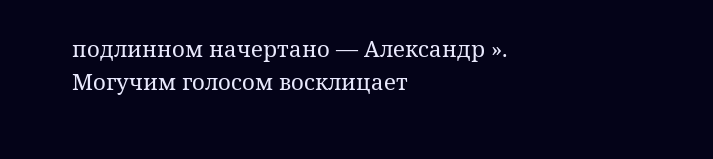подлинном начертано — Александр ».
Могучим голосом восклицает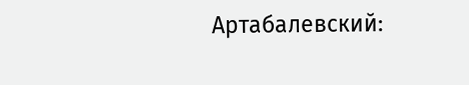Артабалевский: